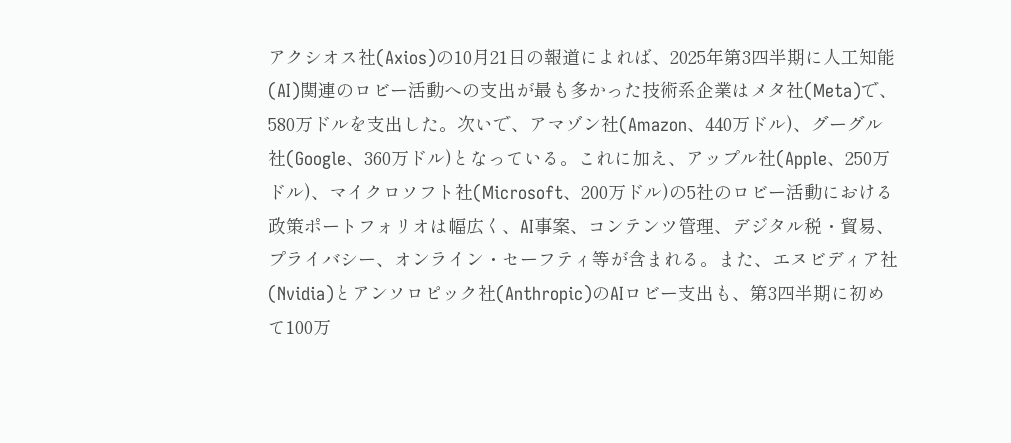アクシオス社(Axios)の10月21日の報道によれば、2025年第3四半期に人工知能(AI)関連のロビー活動への支出が最も多かった技術系企業はメタ社(Meta)で、580万ドルを支出した。次いで、アマゾン社(Amazon、440万ドル)、グーグル社(Google、360万ドル)となっている。これに加え、アップル社(Apple、250万ドル)、マイクロソフト社(Microsoft、200万ドル)の5社のロビー活動における政策ポートフォリオは幅広く、AI事案、コンテンツ管理、デジタル税・貿易、プライバシー、オンライン・セーフティ等が含まれる。また、エヌビディア社(Nvidia)とアンソロピック社(Anthropic)のAIロビー支出も、第3四半期に初めて100万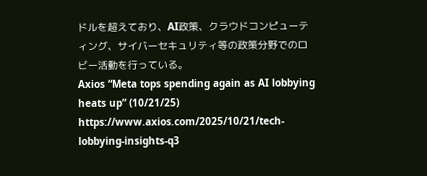ドルを超えており、AI政策、クラウドコンピューティング、サイバーセキュリティ等の政策分野でのロビー活動を行っている。
Axios “Meta tops spending again as AI lobbying heats up” (10/21/25)
https://www.axios.com/2025/10/21/tech-lobbying-insights-q3